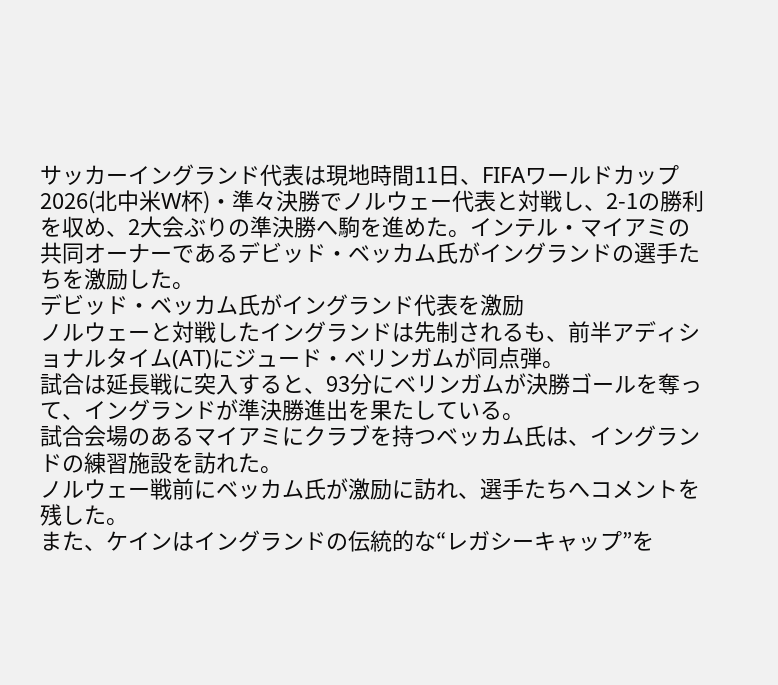サッカーイングランド代表は現地時間11日、FIFAワールドカップ2026(北中米W杯)・準々決勝でノルウェー代表と対戦し、2-1の勝利を収め、2大会ぶりの準決勝へ駒を進めた。インテル・マイアミの共同オーナーであるデビッド・ベッカム氏がイングランドの選手たちを激励した。
デビッド・ベッカム氏がイングランド代表を激励
ノルウェーと対戦したイングランドは先制されるも、前半アディショナルタイム(AT)にジュード・ベリンガムが同点弾。
試合は延長戦に突入すると、93分にベリンガムが決勝ゴールを奪って、イングランドが準決勝進出を果たしている。
試合会場のあるマイアミにクラブを持つベッカム氏は、イングランドの練習施設を訪れた。
ノルウェー戦前にベッカム氏が激励に訪れ、選手たちへコメントを残した。
また、ケインはイングランドの伝統的な“レガシーキャップ”を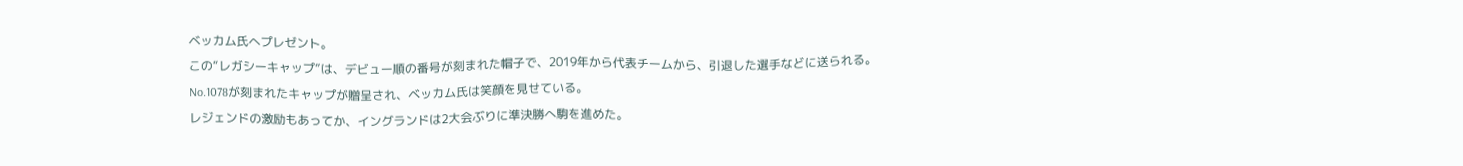ベッカム氏へプレゼント。
この“レガシーキャップ”は、デビュー順の番号が刻まれた帽子で、2019年から代表チームから、引退した選手などに送られる。
No.1078が刻まれたキャップが贈呈され、ベッカム氏は笑顔を見せている。
レジェンドの激励もあってか、イングランドは2大会ぶりに準決勝へ駒を進めた。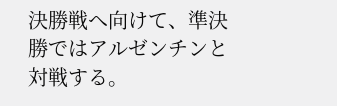決勝戦へ向けて、準決勝ではアルゼンチンと対戦する。